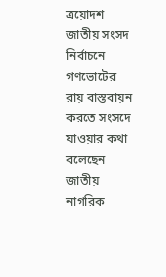ত্রয়োদশ জাতীয় সংসদ নির্বাচনে গণভোটের রায় বাস্তবায়ন করতে সংসদে যাওয়ার কথা বলেছেন জাতীয় নাগরিক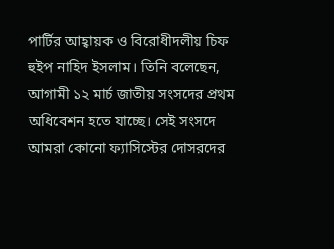পার্টির আহ্বায়ক ও বিরোধীদলীয় চিফ হুইপ নাহিদ ইসলাম। তিনি বলেছেন, আগামী ১২ মার্চ জাতীয় সংসদের প্রথম অধিবেশন হতে যাচ্ছে। সেই সংসদে আমরা কোনো ফ্যাসিস্টের দোসরদের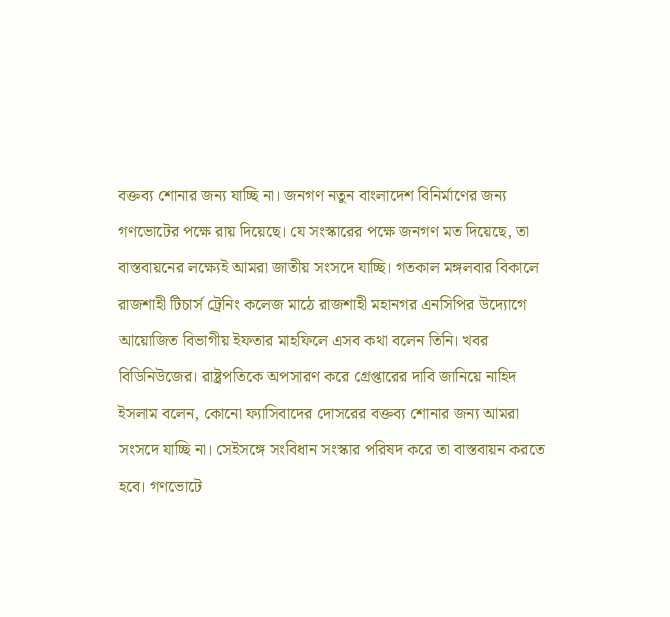বক্তব্য শোনার জন্য যাচ্ছি না। জনগণ নতুন বাংলাদেশ বিনির্মাণের জন্য গণভোটের পক্ষে রায় দিয়েছে। যে সংস্কারের পক্ষে জনগণ মত দিয়েছে, তা বাস্তবায়নের লক্ষ্যেই আমরা জাতীয় সংসদে যাচ্ছি। গতকাল মঙ্গলবার বিকালে রাজশাহী টিচার্স ট্রেনিং কলেজ মাঠে রাজশাহী মহানগর এনসিপির উদ্যোগে আয়োজিত বিভাগীয় ইফতার মাহফিলে এসব কথা বলেন তিনি। খবর বিডিনিউজের। রাষ্ট্রপতিকে অপসারণ করে গ্রেপ্তারের দাবি জানিয়ে নাহিদ ইসলাম বলেন, কোনো ফ্যাসিবাদের দোসরের বক্তব্য শোনার জন্য আমরা সংসদে যাচ্ছি না। সেইসঙ্গে সংবিধান সংস্কার পরিষদ করে তা বাস্তবায়ন করতে হবে। গণভোটে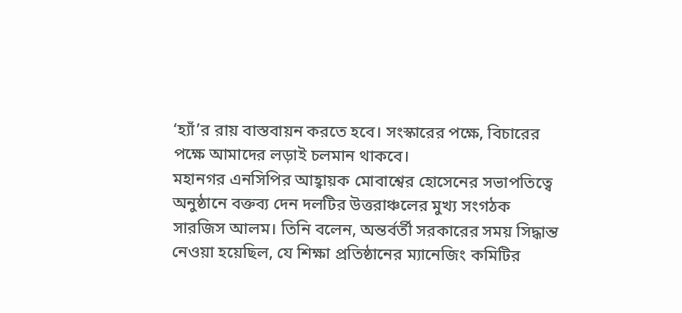‘হ্যাঁ’র রায় বাস্তবায়ন করতে হবে। সংস্কারের পক্ষে, বিচারের পক্ষে আমাদের লড়াই চলমান থাকবে।
মহানগর এনসিপির আহ্বায়ক মোবাশ্বের হোসেনের সভাপতিত্বে অনুষ্ঠানে বক্তব্য দেন দলটির উত্তরাঞ্চলের মুখ্য সংগঠক সারজিস আলম। তিনি বলেন, অন্তর্বর্তী সরকারের সময় সিদ্ধান্ত নেওয়া হয়েছিল, যে শিক্ষা প্রতিষ্ঠানের ম্যানেজিং কমিটির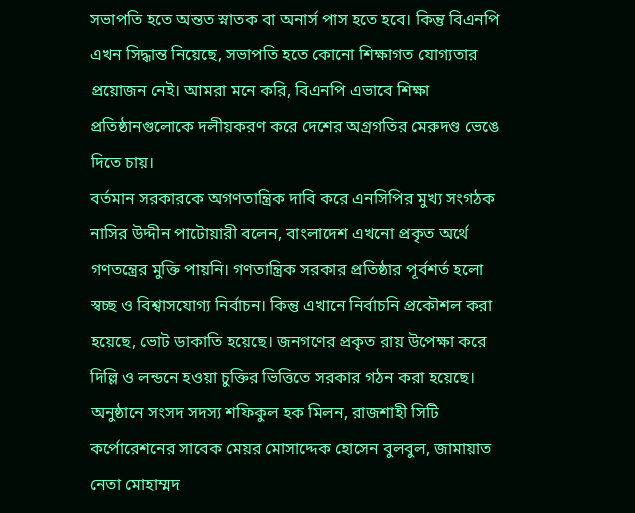সভাপতি হতে অন্তত স্নাতক বা অনার্স পাস হতে হবে। কিন্তু বিএনপি এখন সিদ্ধান্ত নিয়েছে, সভাপতি হতে কোনো শিক্ষাগত যোগ্যতার প্রয়োজন নেই। আমরা মনে করি, বিএনপি এভাবে শিক্ষা প্রতিষ্ঠানগুলোকে দলীয়করণ করে দেশের অগ্রগতির মেরুদণ্ড ভেঙে দিতে চায়।
বর্তমান সরকারকে অগণতান্ত্রিক দাবি করে এনসিপির মুখ্য সংগঠক নাসির উদ্দীন পাটোয়ারী বলেন, বাংলাদেশ এখনো প্রকৃত অর্থে গণতন্ত্রের মুক্তি পায়নি। গণতান্ত্রিক সরকার প্রতিষ্ঠার পূর্বশর্ত হলো স্বচ্ছ ও বিশ্বাসযোগ্য নির্বাচন। কিন্তু এখানে নির্বাচনি প্রকৌশল করা হয়েছে, ভোট ডাকাতি হয়েছে। জনগণের প্রকৃত রায় উপেক্ষা করে দিল্লি ও লন্ডনে হওয়া চুক্তির ভিত্তিতে সরকার গঠন করা হয়েছে।
অনুষ্ঠানে সংসদ সদস্য শফিকুল হক মিলন, রাজশাহী সিটি কর্পোরেশনের সাবেক মেয়র মোসাদ্দেক হোসেন বুলবুল, জামায়াত নেতা মোহাম্মদ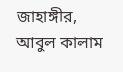জাহাঙ্গীর, আবুল কালাম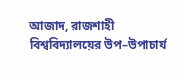আজাদ, রাজশাহী বিশ্ববিদ্যালয়ের উপ–উপাচার্য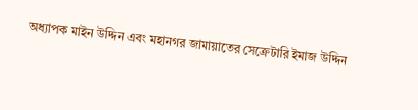অধ্যাপক মাইন উদ্দিন এবং মহানগর জামায়াতের সেক্রেটারি ইমাজ উদ্দিন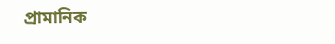প্রামানিক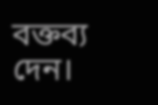বক্তব্য দেন।